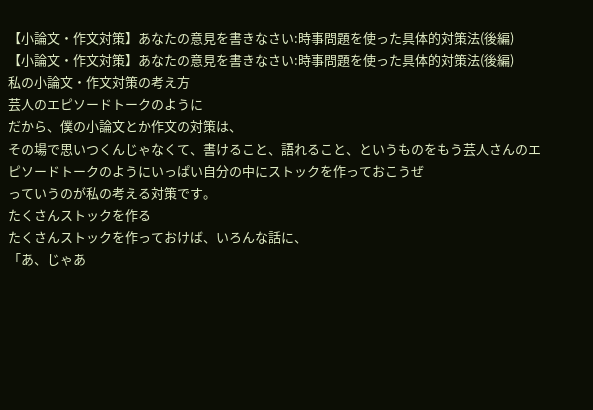【小論文・作文対策】あなたの意見を書きなさい:時事問題を使った具体的対策法(後編)
【小論文・作文対策】あなたの意見を書きなさい:時事問題を使った具体的対策法(後編)
私の小論文・作文対策の考え方
芸人のエピソードトークのように
だから、僕の小論文とか作文の対策は、
その場で思いつくんじゃなくて、書けること、語れること、というものをもう芸人さんのエピソードトークのようにいっぱい自分の中にストックを作っておこうぜ
っていうのが私の考える対策です。
たくさんストックを作る
たくさんストックを作っておけば、いろんな話に、
「あ、じゃあ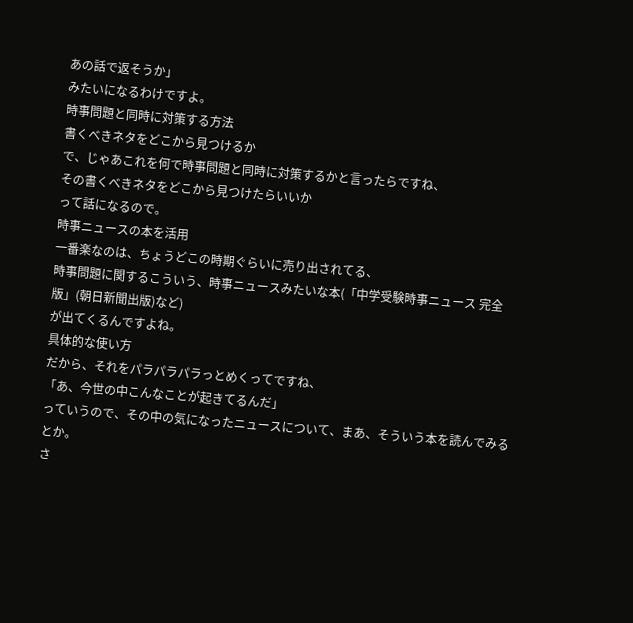あの話で返そうか」
みたいになるわけですよ。
時事問題と同時に対策する方法
書くべきネタをどこから見つけるか
で、じゃあこれを何で時事問題と同時に対策するかと言ったらですね、
その書くべきネタをどこから見つけたらいいか
って話になるので。
時事ニュースの本を活用
一番楽なのは、ちょうどこの時期ぐらいに売り出されてる、
時事問題に関するこういう、時事ニュースみたいな本(「中学受験時事ニュース 完全版」(朝日新聞出版)など)
が出てくるんですよね。
具体的な使い方
だから、それをパラパラパラっとめくってですね、
「あ、今世の中こんなことが起きてるんだ」
っていうので、その中の気になったニュースについて、まあ、そういう本を読んでみるとか。
さ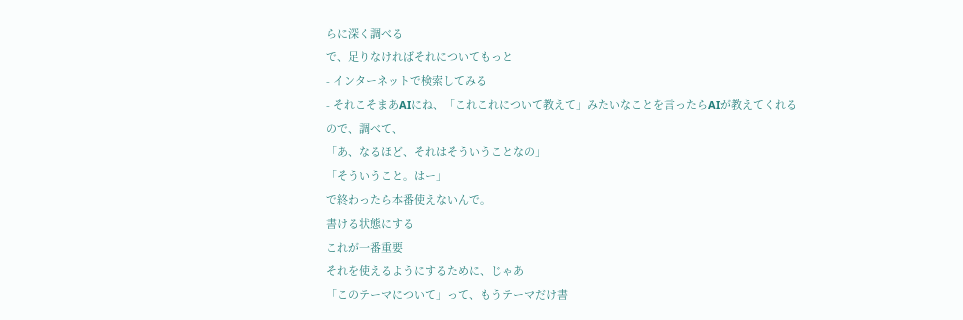らに深く調べる
で、足りなければそれについてもっと
- インターネットで検索してみる
- それこそまあAIにね、「これこれについて教えて」みたいなことを言ったらAIが教えてくれる
ので、調べて、
「あ、なるほど、それはそういうことなの」
「そういうこと。はー」
で終わったら本番使えないんで。
書ける状態にする
これが一番重要
それを使えるようにするために、じゃあ
「このテーマについて」って、もうテーマだけ書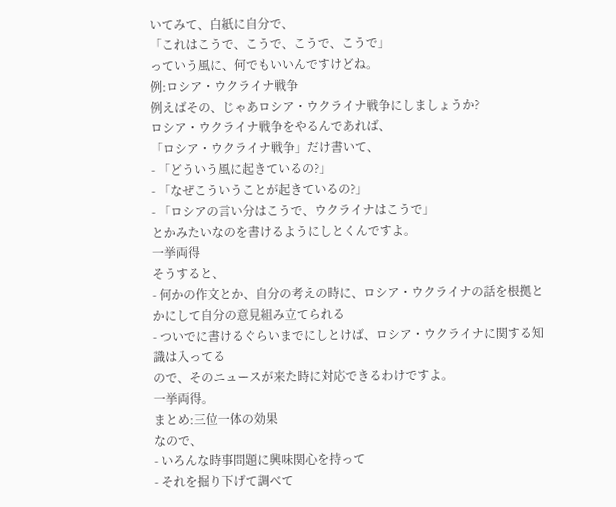いてみて、白紙に自分で、
「これはこうで、こうで、こうで、こうで」
っていう風に、何でもいいんですけどね。
例:ロシア・ウクライナ戦争
例えばその、じゃあロシア・ウクライナ戦争にしましょうか?
ロシア・ウクライナ戦争をやるんであれば、
「ロシア・ウクライナ戦争」だけ書いて、
- 「どういう風に起きているの?」
- 「なぜこういうことが起きているの?」
- 「ロシアの言い分はこうで、ウクライナはこうで」
とかみたいなのを書けるようにしとくんですよ。
一挙両得
そうすると、
- 何かの作文とか、自分の考えの時に、ロシア・ウクライナの話を根拠とかにして自分の意見組み立てられる
- ついでに書けるぐらいまでにしとけば、ロシア・ウクライナに関する知識は入ってる
ので、そのニュースが来た時に対応できるわけですよ。
一挙両得。
まとめ:三位一体の効果
なので、
- いろんな時事問題に興味関心を持って
- それを掘り下げて調べて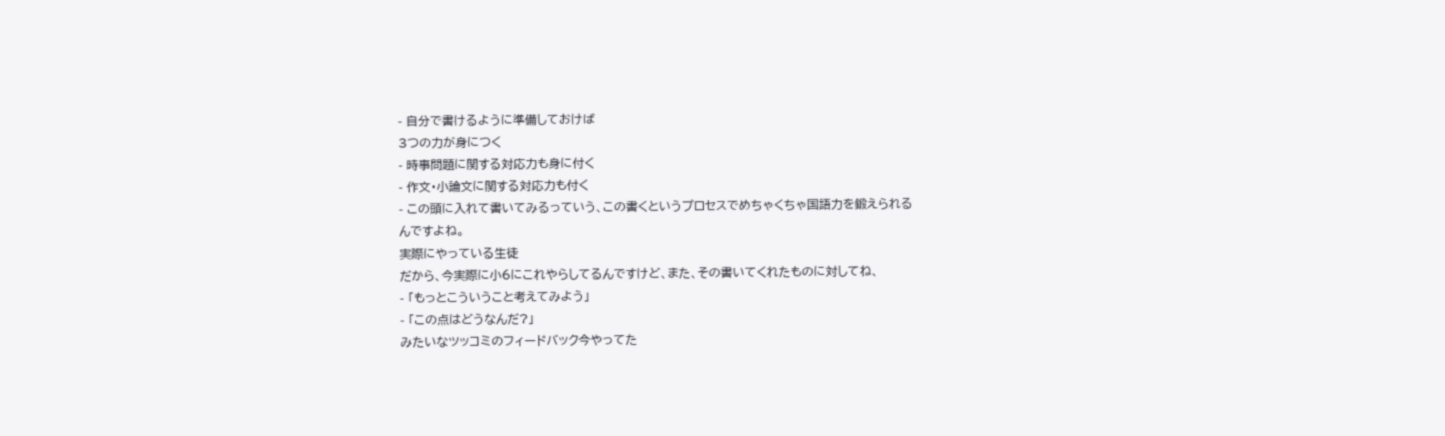- 自分で書けるように準備しておけば
3つの力が身につく
- 時事問題に関する対応力も身に付く
- 作文・小論文に関する対応力も付く
- この頭に入れて書いてみるっていう、この書くというプロセスでめちゃくちゃ国語力を鍛えられる
んですよね。
実際にやっている生徒
だから、今実際に小6にこれやらしてるんですけど、また、その書いてくれたものに対してね、
- 「もっとこういうこと考えてみよう」
- 「この点はどうなんだ?」
みたいなツッコミのフィードバック今やってた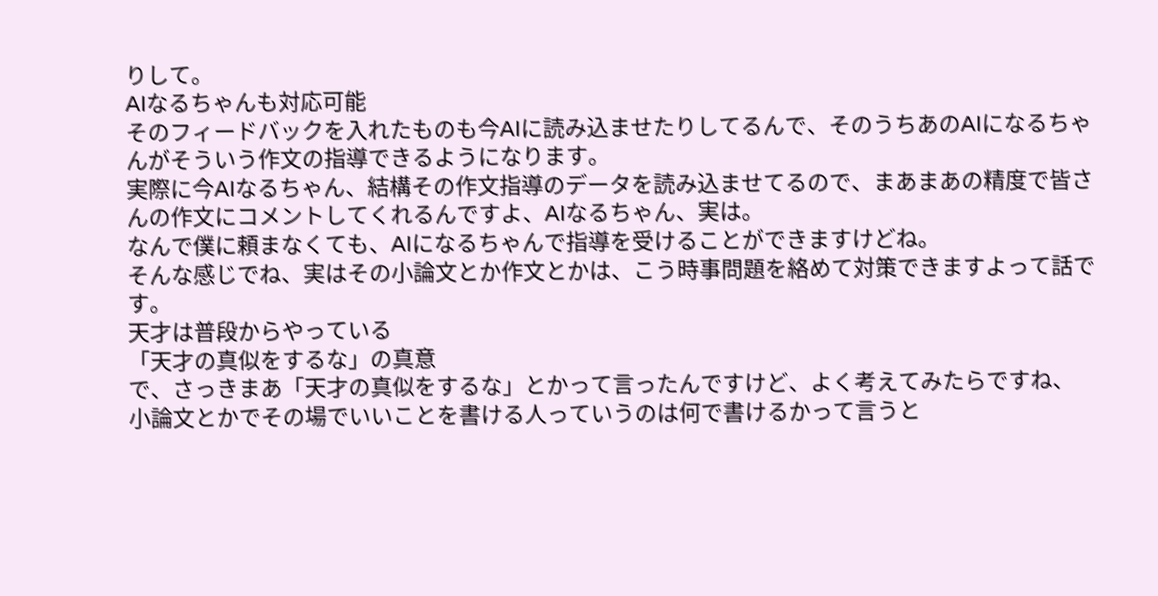りして。
AIなるちゃんも対応可能
そのフィードバックを入れたものも今AIに読み込ませたりしてるんで、そのうちあのAIになるちゃんがそういう作文の指導できるようになります。
実際に今AIなるちゃん、結構その作文指導のデータを読み込ませてるので、まあまあの精度で皆さんの作文にコメントしてくれるんですよ、AIなるちゃん、実は。
なんで僕に頼まなくても、AIになるちゃんで指導を受けることができますけどね。
そんな感じでね、実はその小論文とか作文とかは、こう時事問題を絡めて対策できますよって話です。
天才は普段からやっている
「天才の真似をするな」の真意
で、さっきまあ「天才の真似をするな」とかって言ったんですけど、よく考えてみたらですね、
小論文とかでその場でいいことを書ける人っていうのは何で書けるかって言うと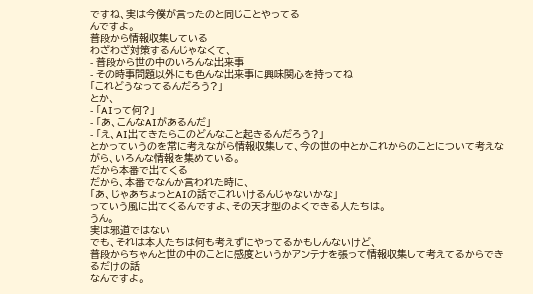ですね、実は今僕が言ったのと同じことやってる
んですよ。
普段から情報収集している
わざわざ対策するんじゃなくて、
- 普段から世の中のいろんな出来事
- その時事問題以外にも色んな出来事に興味関心を持ってね
「これどうなってるんだろう?」
とか、
- 「AIって何?」
- 「あ、こんなAIがあるんだ」
- 「え、AI出てきたらこのどんなこと起きるんだろう?」
とかっていうのを常に考えながら情報収集して、今の世の中とかこれからのことについて考えながら、いろんな情報を集めている。
だから本番で出てくる
だから、本番でなんか言われた時に、
「あ、じゃあちょっとAIの話でこれいけるんじゃないかな」
っていう風に出てくるんですよ、その天才型のよくできる人たちは。
うん。
実は邪道ではない
でも、それは本人たちは何も考えずにやってるかもしんないけど、
普段からちゃんと世の中のことに感度というかアンテナを張って情報収集して考えてるからできるだけの話
なんですよ。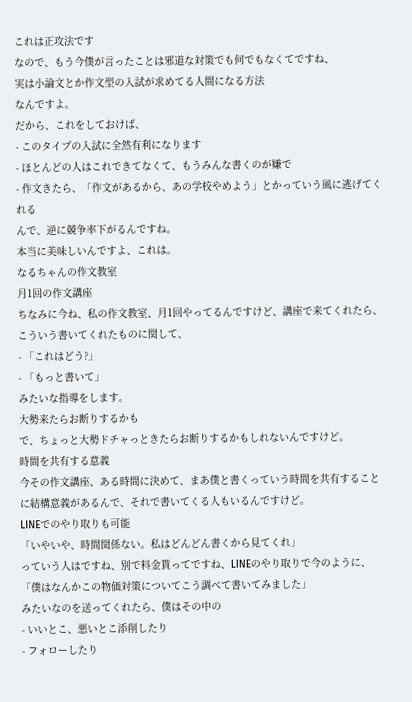これは正攻法です
なので、もう今僕が言ったことは邪道な対策でも何でもなくてですね、
実は小論文とか作文型の入試が求めてる人間になる方法
なんですよ。
だから、これをしておけば、
- このタイプの入試に全然有利になります
- ほとんどの人はこれできてなくて、もうみんな書くのが嫌で
- 作文きたら、「作文があるから、あの学校やめよう」とかっていう風に逃げてくれる
んで、逆に競争率下がるんですね。
本当に美味しいんですよ、これは。
なるちゃんの作文教室
月1回の作文講座
ちなみに今ね、私の作文教室、月1回やってるんですけど、講座で来てくれたら、こういう書いてくれたものに関して、
- 「これはどう?」
- 「もっと書いて」
みたいな指導をします。
大勢来たらお断りするかも
で、ちょっと大勢ドチャっときたらお断りするかもしれないんですけど。
時間を共有する意義
今その作文講座、ある時間に決めて、まあ僕と書くっていう時間を共有することに結構意義があるんで、それで書いてくる人もいるんですけど。
LINEでのやり取りも可能
「いやいや、時間関係ない。私はどんどん書くから見てくれ」
っていう人はですね、別で料金貰ってですね、LINEのやり取りで今のように、
「僕はなんかこの物価対策についてこう調べて書いてみました」
みたいなのを送ってくれたら、僕はその中の
- いいとこ、悪いとこ添削したり
- フォローしたり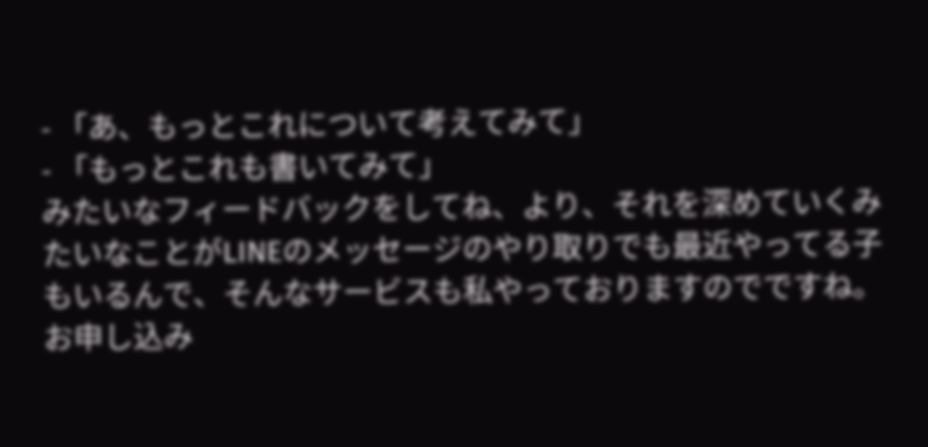- 「あ、もっとこれについて考えてみて」
- 「もっとこれも書いてみて」
みたいなフィードバックをしてね、より、それを深めていくみたいなことがLINEのメッセージのやり取りでも最近やってる子もいるんで、そんなサービスも私やっておりますのでですね。
お申し込み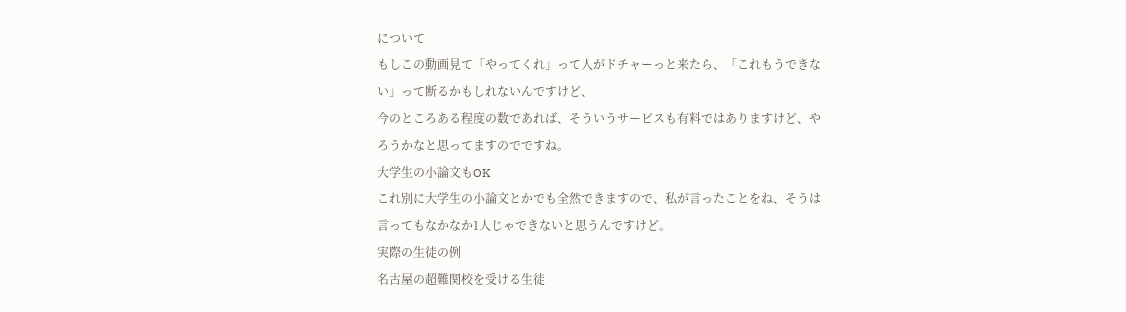について
もしこの動画見て「やってくれ」って人がドチャーっと来たら、「これもうできない」って断るかもしれないんですけど、
今のところある程度の数であれば、そういうサービスも有料ではありますけど、やろうかなと思ってますのでですね。
大学生の小論文もOK
これ別に大学生の小論文とかでも全然できますので、私が言ったことをね、そうは言ってもなかなか1人じゃできないと思うんですけど。
実際の生徒の例
名古屋の超難関校を受ける生徒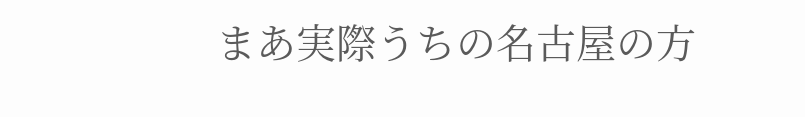まあ実際うちの名古屋の方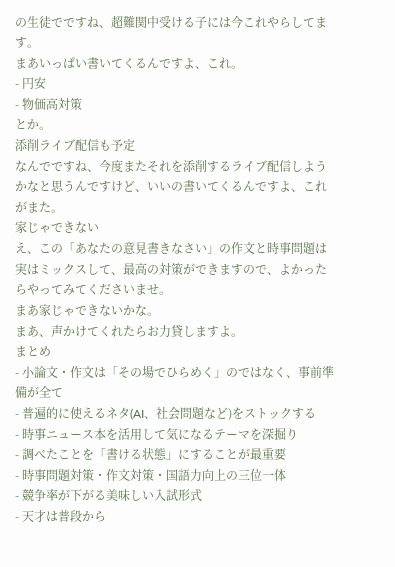の生徒でですね、超難関中受ける子には今これやらしてます。
まあいっぱい書いてくるんですよ、これ。
- 円安
- 物価高対策
とか。
添削ライブ配信も予定
なんでですね、今度またそれを添削するライブ配信しようかなと思うんですけど、いいの書いてくるんですよ、これがまた。
家じゃできない
え、この「あなたの意見書きなさい」の作文と時事問題は実はミックスして、最高の対策ができますので、よかったらやってみてくださいませ。
まあ家じゃできないかな。
まあ、声かけてくれたらお力貸しますよ。
まとめ
- 小論文・作文は「その場でひらめく」のではなく、事前準備が全て
- 普遍的に使えるネタ(AI、社会問題など)をストックする
- 時事ニュース本を活用して気になるテーマを深掘り
- 調べたことを「書ける状態」にすることが最重要
- 時事問題対策・作文対策・国語力向上の三位一体
- 競争率が下がる美味しい入試形式
- 天才は普段から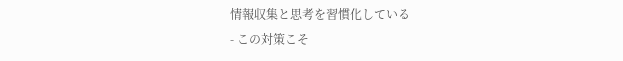情報収集と思考を習慣化している
- この対策こそ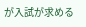が入試が求める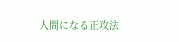人間になる正攻法